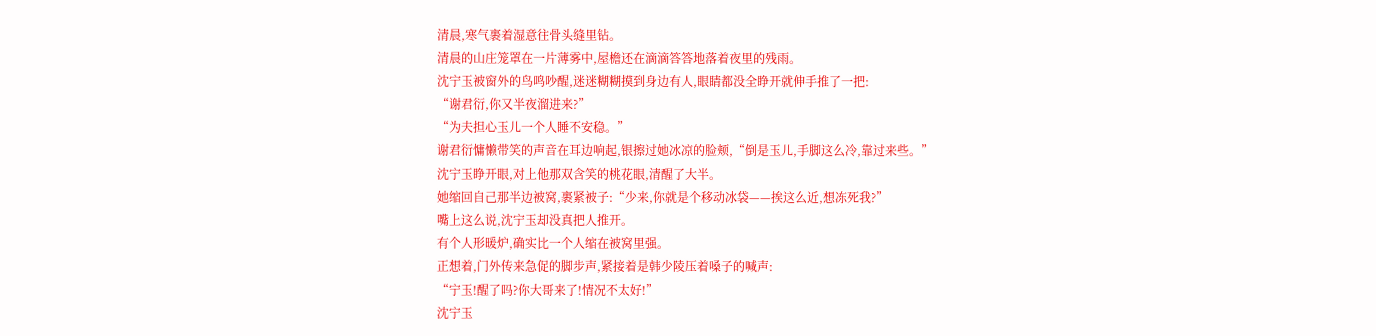清晨,寒气裹着湿意往骨头缝里钻。
清晨的山庄笼罩在一片薄雾中,屋檐还在滴滴答答地落着夜里的残雨。
沈宁玉被窗外的鸟鸣吵醒,迷迷糊糊摸到身边有人,眼睛都没全睁开就伸手推了一把:
“谢君衍,你又半夜溜进来?”
“为夫担心玉儿一个人睡不安稳。”
谢君衍慵懒带笑的声音在耳边响起,银擦过她冰凉的脸颊,“倒是玉儿,手脚这么冷,靠过来些。”
沈宁玉睁开眼,对上他那双含笑的桃花眼,清醒了大半。
她缩回自己那半边被窝,裹紧被子:“少来,你就是个移动冰袋——挨这么近,想冻死我?”
嘴上这么说,沈宁玉却没真把人推开。
有个人形暖炉,确实比一个人缩在被窝里强。
正想着,门外传来急促的脚步声,紧接着是韩少陵压着嗓子的喊声:
“宁玉!醒了吗?你大哥来了!情况不太好!”
沈宁玉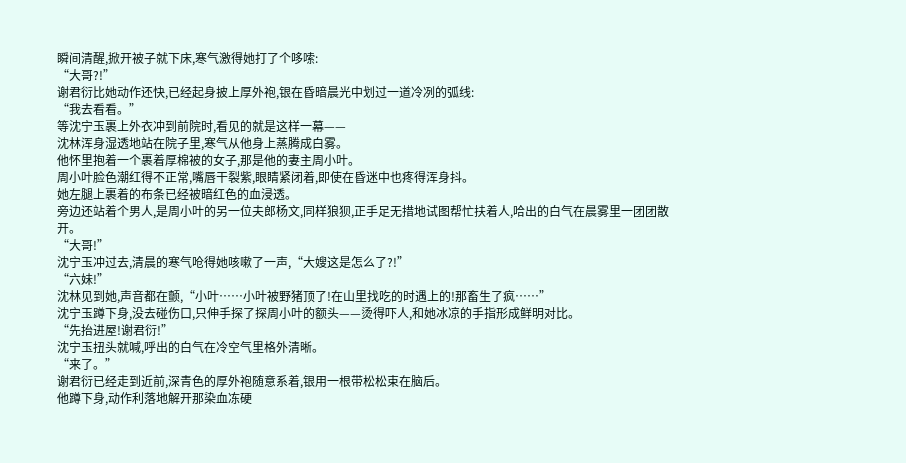瞬间清醒,掀开被子就下床,寒气激得她打了个哆嗦:
“大哥?!”
谢君衍比她动作还快,已经起身披上厚外袍,银在昏暗晨光中划过一道冷冽的弧线:
“我去看看。”
等沈宁玉裹上外衣冲到前院时,看见的就是这样一幕——
沈林浑身湿透地站在院子里,寒气从他身上蒸腾成白雾。
他怀里抱着一个裹着厚棉被的女子,那是他的妻主周小叶。
周小叶脸色潮红得不正常,嘴唇干裂紫,眼睛紧闭着,即使在昏迷中也疼得浑身抖。
她左腿上裹着的布条已经被暗红色的血浸透。
旁边还站着个男人,是周小叶的另一位夫郎杨文,同样狼狈,正手足无措地试图帮忙扶着人,哈出的白气在晨雾里一团团散开。
“大哥!”
沈宁玉冲过去,清晨的寒气呛得她咳嗽了一声,“大嫂这是怎么了?!”
“六妹!”
沈林见到她,声音都在颤,“小叶……小叶被野猪顶了!在山里找吃的时遇上的!那畜生了疯……”
沈宁玉蹲下身,没去碰伤口,只伸手探了探周小叶的额头——烫得吓人,和她冰凉的手指形成鲜明对比。
“先抬进屋!谢君衍!”
沈宁玉扭头就喊,呼出的白气在冷空气里格外清晰。
“来了。”
谢君衍已经走到近前,深青色的厚外袍随意系着,银用一根带松松束在脑后。
他蹲下身,动作利落地解开那染血冻硬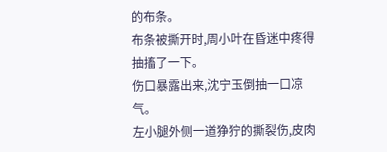的布条。
布条被撕开时,周小叶在昏迷中疼得抽搐了一下。
伤口暴露出来,沈宁玉倒抽一口凉气。
左小腿外侧一道狰狞的撕裂伤,皮肉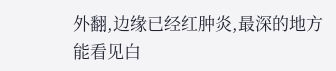外翻,边缘已经红肿炎,最深的地方能看见白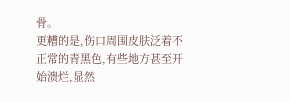骨。
更糟的是,伤口周围皮肤泛着不正常的青黑色,有些地方甚至开始溃烂,显然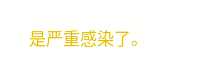是严重感染了。